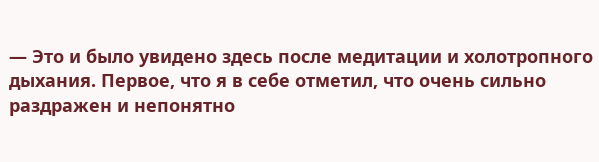— Это и было увидено здесь после медитации и холотропного дыхания. Первое, что я в себе отметил, что очень сильно раздражен и непонятно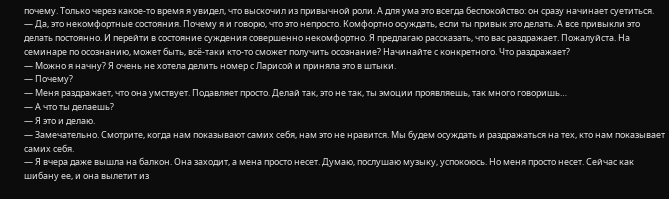почему. Только через какое-то время я увидел, что выскочил из привычной роли. А для ума это всегда беспокойство: он сразу начинает суетиться.
— Да, это некомфортные состояния. Почему я и говорю, что это непросто. Комфортно осуждать, если ты привык это делать. А все привыкли это делать постоянно. И перейти в состояние суждения совершенно некомфортно. Я предлагаю рассказать, что вас раздражает. Пожалуйста. На семинаре по осознанию, может быть, всё-таки кто-то сможет получить осознание? Начинайте с конкретного. Что раздражает?
— Можно я начну? Я очень не хотела делить номер с Ларисой и приняла это в штыки.
— Почему?
— Меня раздражает, что она умствует. Подавляет просто. Делай так, это не так, ты эмоции проявляешь, так много говоришь…
— А что ты делаешь?
— Я это и делаю.
— Замечательно. Смотрите, когда нам показывают самих себя, нам это не нравится. Мы будем осуждать и раздражаться на тех, кто нам показывает самих себя.
— Я вчера даже вышла на балкон. Она заходит, а мена просто несет. Думаю, послушаю музыку, успокоюсь. Но меня просто несет. Сейчас как шибану ее, и она вылетит из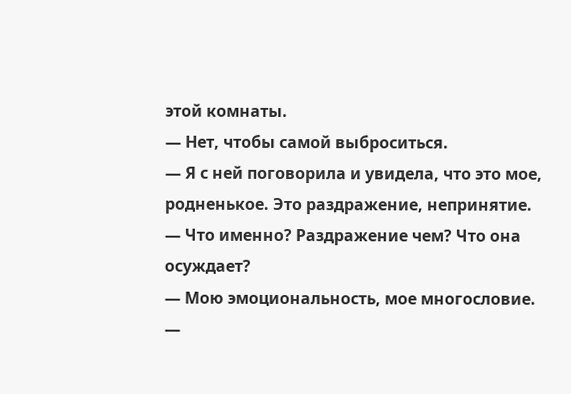этой комнаты.
— Нет, чтобы самой выброситься.
— Я с ней поговорила и увидела, что это мое, родненькое. Это раздражение, непринятие.
— Что именно? Раздражение чем? Что она осуждает?
— Мою эмоциональность, мое многословие.
—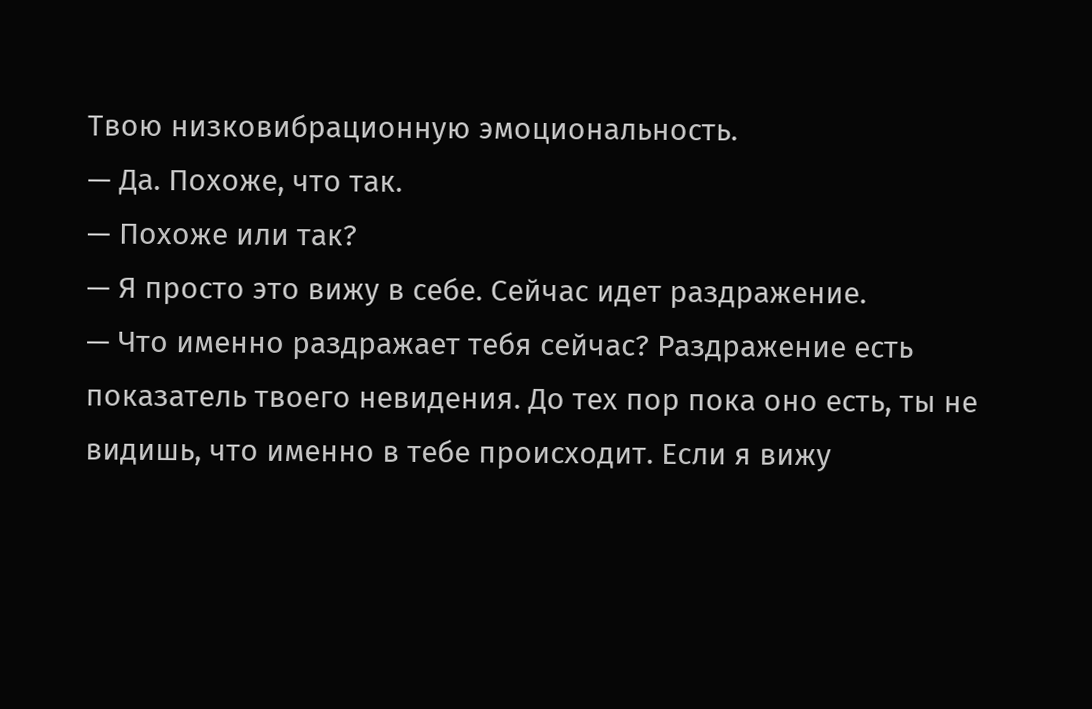Твою низковибрационную эмоциональность.
— Да. Похоже, что так.
— Похоже или так?
— Я просто это вижу в себе. Сейчас идет раздражение.
— Что именно раздражает тебя сейчас? Раздражение есть показатель твоего невидения. До тех пор пока оно есть, ты не видишь, что именно в тебе происходит. Если я вижу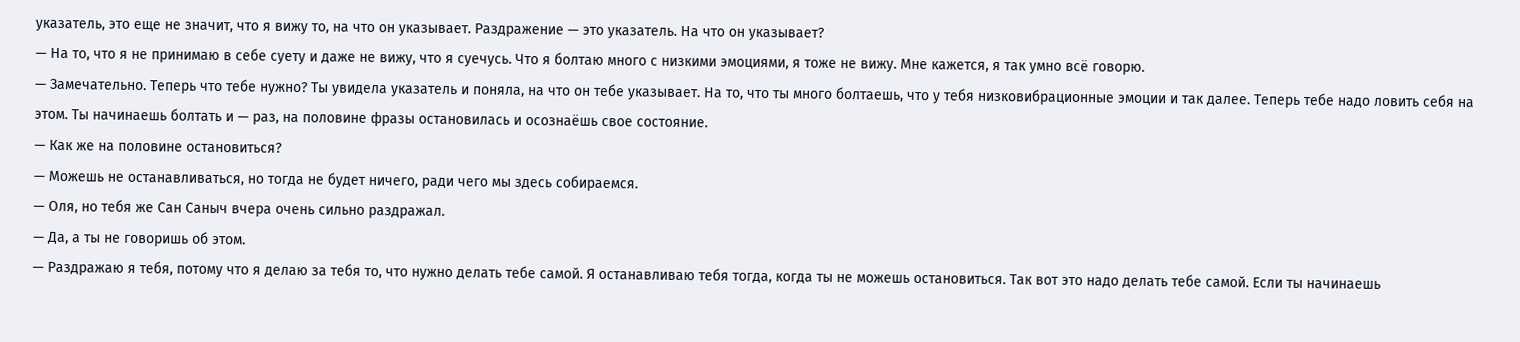указатель, это еще не значит, что я вижу то, на что он указывает. Раздражение — это указатель. На что он указывает?
— На то, что я не принимаю в себе суету и даже не вижу, что я суечусь. Что я болтаю много с низкими эмоциями, я тоже не вижу. Мне кажется, я так умно всё говорю.
— Замечательно. Теперь что тебе нужно? Ты увидела указатель и поняла, на что он тебе указывает. На то, что ты много болтаешь, что у тебя низковибрационные эмоции и так далее. Теперь тебе надо ловить себя на этом. Ты начинаешь болтать и — раз, на половине фразы остановилась и осознаёшь свое состояние.
— Как же на половине остановиться?
— Можешь не останавливаться, но тогда не будет ничего, ради чего мы здесь собираемся.
— Оля, но тебя же Сан Саныч вчера очень сильно раздражал.
— Да, а ты не говоришь об этом.
— Раздражаю я тебя, потому что я делаю за тебя то, что нужно делать тебе самой. Я останавливаю тебя тогда, когда ты не можешь остановиться. Так вот это надо делать тебе самой. Если ты начинаешь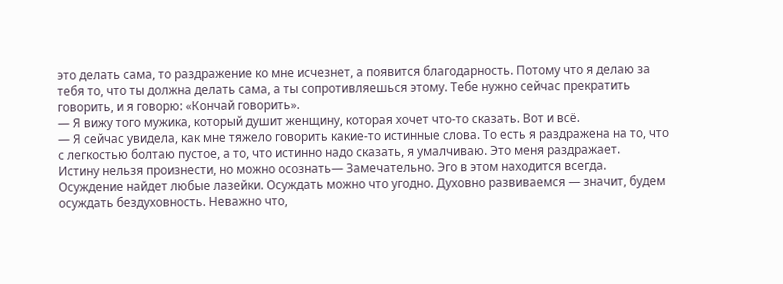это делать сама, то раздражение ко мне исчезнет, а появится благодарность. Потому что я делаю за тебя то, что ты должна делать сама, а ты сопротивляешься этому. Тебе нужно сейчас прекратить говорить, и я говорю: «Кончай говорить».
— Я вижу того мужика, который душит женщину, которая хочет что-то сказать. Вот и всё.
— Я сейчас увидела, как мне тяжело говорить какие-то истинные слова. То есть я раздражена на то, что с легкостью болтаю пустое, а то, что истинно надо сказать, я умалчиваю. Это меня раздражает.
Истину нельзя произнести, но можно осознать— Замечательно. Эго в этом находится всегда. Осуждение найдет любые лазейки. Осуждать можно что угодно. Духовно развиваемся — значит, будем осуждать бездуховность. Неважно что,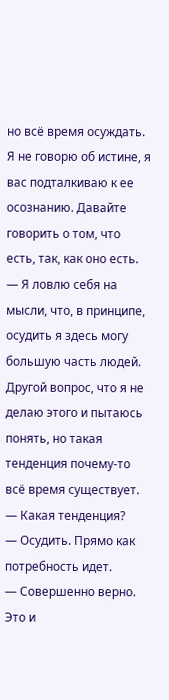но всё время осуждать. Я не говорю об истине, я вас подталкиваю к ее осознанию. Давайте говорить о том, что есть, так, как оно есть.
— Я ловлю себя на мысли, что, в принципе, осудить я здесь могу большую часть людей. Другой вопрос, что я не делаю этого и пытаюсь понять, но такая тенденция почему-то всё время существует.
— Какая тенденция?
— Осудить. Прямо как потребность идет.
— Совершенно верно. Это и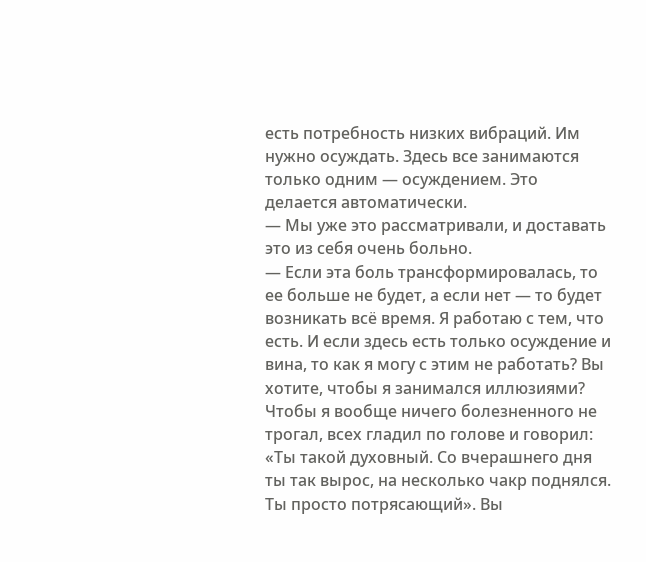есть потребность низких вибраций. Им нужно осуждать. Здесь все занимаются только одним — осуждением. Это делается автоматически.
— Мы уже это рассматривали, и доставать это из себя очень больно.
— Если эта боль трансформировалась, то ее больше не будет, а если нет — то будет возникать всё время. Я работаю с тем, что есть. И если здесь есть только осуждение и вина, то как я могу с этим не работать? Вы хотите, чтобы я занимался иллюзиями? Чтобы я вообще ничего болезненного не трогал, всех гладил по голове и говорил: «Ты такой духовный. Со вчерашнего дня ты так вырос, на несколько чакр поднялся. Ты просто потрясающий». Вы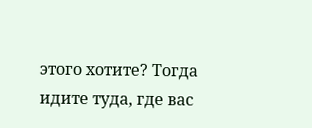этого хотите? Тогда идите туда, где вас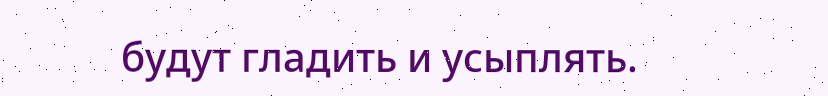будут гладить и усыплять.